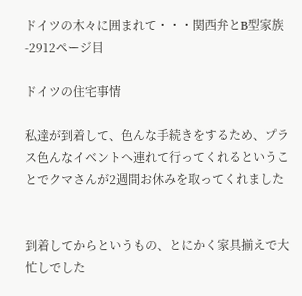ドイツの木々に囲まれて・・・関西弁とB型家族 -2912ページ目

ドイツの住宅事情

私達が到着して、色んな手続きをするため、プラス色んなイベントへ連れて行ってくれるということでクマさんが2週間お休みを取ってくれました


到着してからというもの、とにかく家具揃えで大忙しでした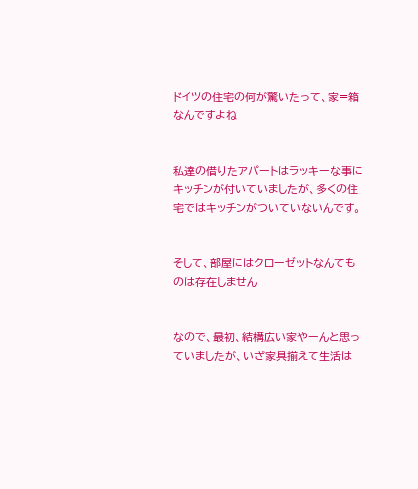ドイツの住宅の何が驚いたって、家=箱 なんですよね


私達の借りたアパートはラッキーな事にキッチンが付いていましたが、多くの住宅ではキッチンがついていないんです。


そして、部屋にはクローゼットなんてものは存在しません


なので、最初、結構広い家やーんと思っていましたが、いざ家具揃えて生活は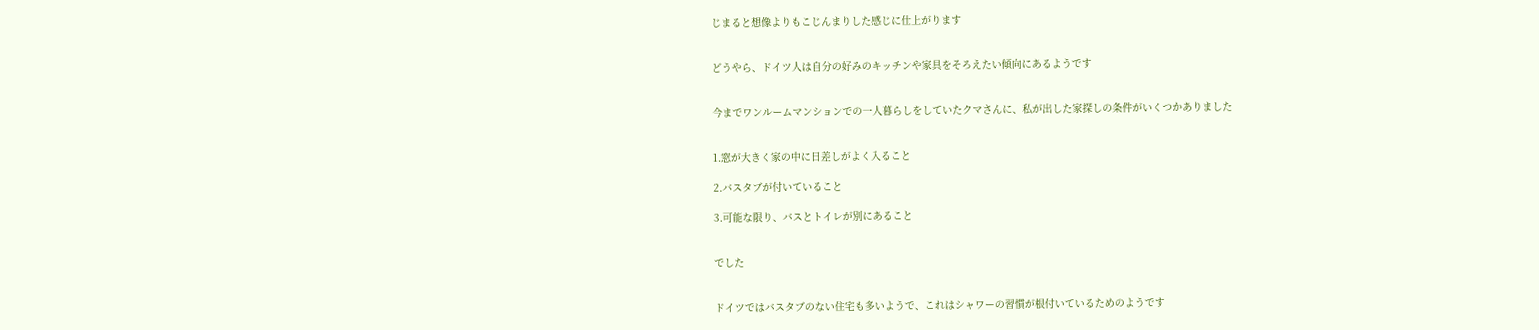じまると想像よりもこじんまりした感じに仕上がります


どうやら、ドイツ人は自分の好みのキッチンや家具をそろえたい傾向にあるようです


今までワンルームマンションでの一人暮らしをしていたクマさんに、私が出した家探しの条件がいくつかありました


1.窓が大きく家の中に日差しがよく入ること

2.バスタブが付いていること

3.可能な限り、バスとトイレが別にあること


でした


ドイツではバスタブのない住宅も多いようで、これはシャワーの習慣が根付いているためのようです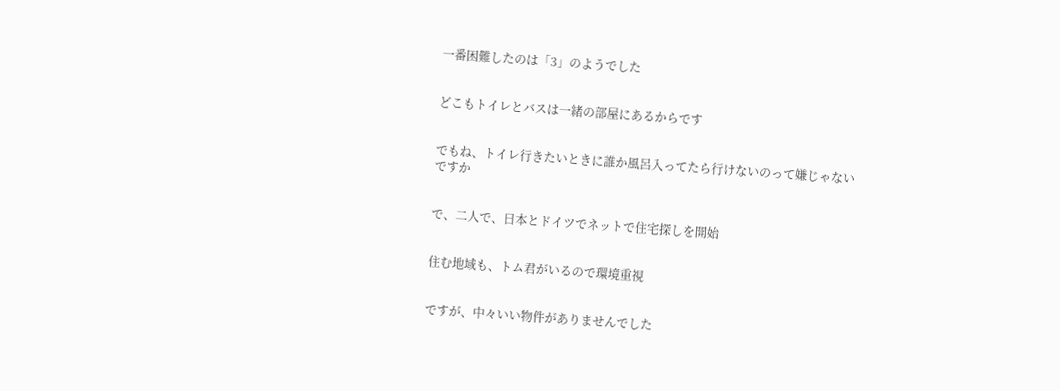一番困難したのは「3」のようでした


どこもトイレとバスは一緒の部屋にあるからです


でもね、トイレ行きたいときに誰か風呂入ってたら行けないのって嫌じゃないですか


で、二人で、日本とドイツでネットで住宅探しを開始


住む地域も、トム君がいるので環境重視


ですが、中々いい物件がありませんでした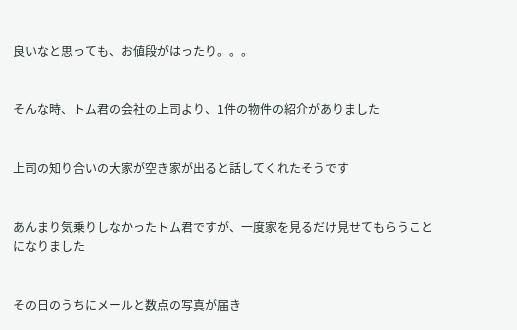良いなと思っても、お値段がはったり。。。


そんな時、トム君の会社の上司より、1件の物件の紹介がありました


上司の知り合いの大家が空き家が出ると話してくれたそうです


あんまり気乗りしなかったトム君ですが、一度家を見るだけ見せてもらうことになりました


その日のうちにメールと数点の写真が届き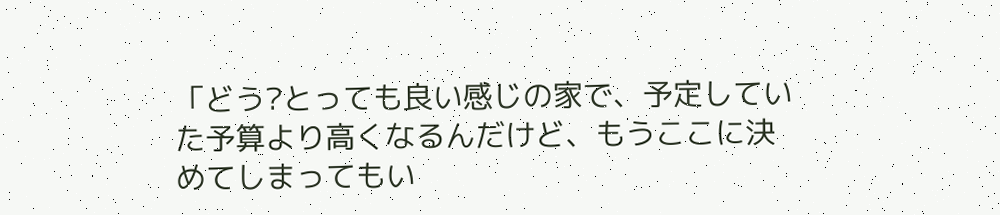「どう?とっても良い感じの家で、予定していた予算より高くなるんだけど、もうここに決めてしまってもい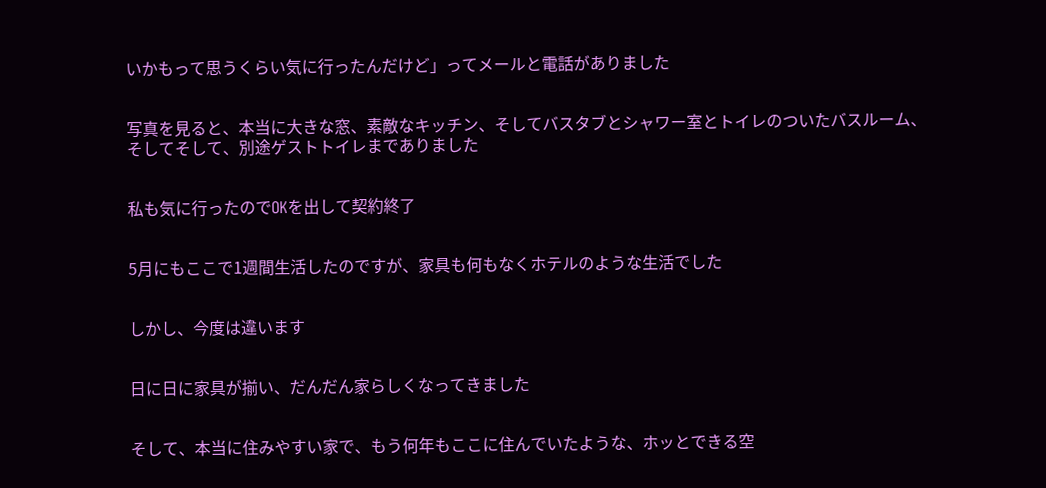いかもって思うくらい気に行ったんだけど」ってメールと電話がありました


写真を見ると、本当に大きな窓、素敵なキッチン、そしてバスタブとシャワー室とトイレのついたバスルーム、そしてそして、別途ゲストトイレまでありました


私も気に行ったのでOKを出して契約終了


5月にもここで1週間生活したのですが、家具も何もなくホテルのような生活でした


しかし、今度は違います


日に日に家具が揃い、だんだん家らしくなってきました


そして、本当に住みやすい家で、もう何年もここに住んでいたような、ホッとできる空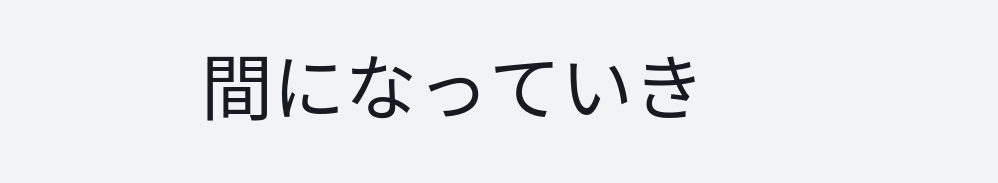間になっていき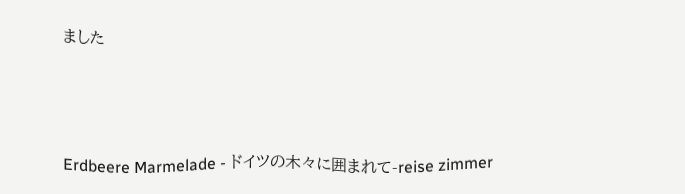ました



Erdbeere Marmelade - ドイツの木々に囲まれて-reise zimmer